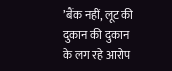’बैंक नहीं, लूट की दुकान की दुकान के लग रहे आरोप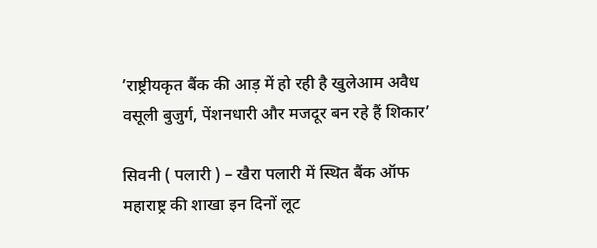’राष्ट्रीयकृत बैंक की आड़ में हो रही है खुलेआम अवैध वसूली बुजुर्ग, पेंशनधारी और मजदूर बन रहे हैं शिकार’

सिवनी ( पलारी ) – खैरा पलारी में स्थित बैंक ऑफ महाराष्ट्र की शाखा इन दिनों लूट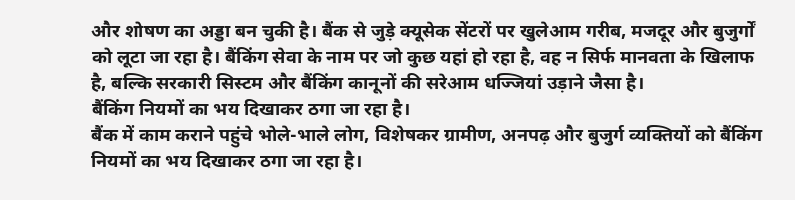और शोषण का अड्डा बन चुकी है। बैंक से जुड़े क्यूसेक सेंटरों पर खुलेआम गरीब, मजदूर और बुजुर्गों को लूटा जा रहा है। बैंकिंग सेवा के नाम पर जो कुछ यहां हो रहा है, वह न सिर्फ मानवता के खिलाफ है, बल्कि सरकारी सिस्टम और बैंकिंग कानूनों की सरेआम धज्जियां उड़ाने जैसा है।
बैंकिंग नियमों का भय दिखाकर ठगा जा रहा है।
बैंक में काम कराने पहुंचे भोले-भाले लोग, विशेषकर ग्रामीण, अनपढ़ और बुजुर्ग व्यक्तियों को बैंकिंग नियमों का भय दिखाकर ठगा जा रहा है।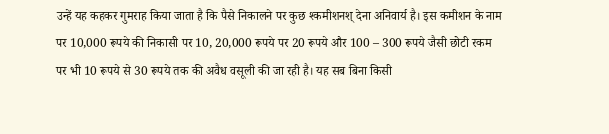उन्हें यह कहकर गुमराह किया जाता है कि पैसे निकालने पर कुछ श्कमीशनश् देना अनिवार्य है। इस कमीशन के नाम पर 10,000 रूपये की निकासी पर 10, 20,000 रूपये पर 20 रूपये और 100 – 300 रूपये जैसी छोटी रकम पर भी 10 रूपये से 30 रूपये तक की अवैध वसूली की जा रही है। यह सब बिना किसी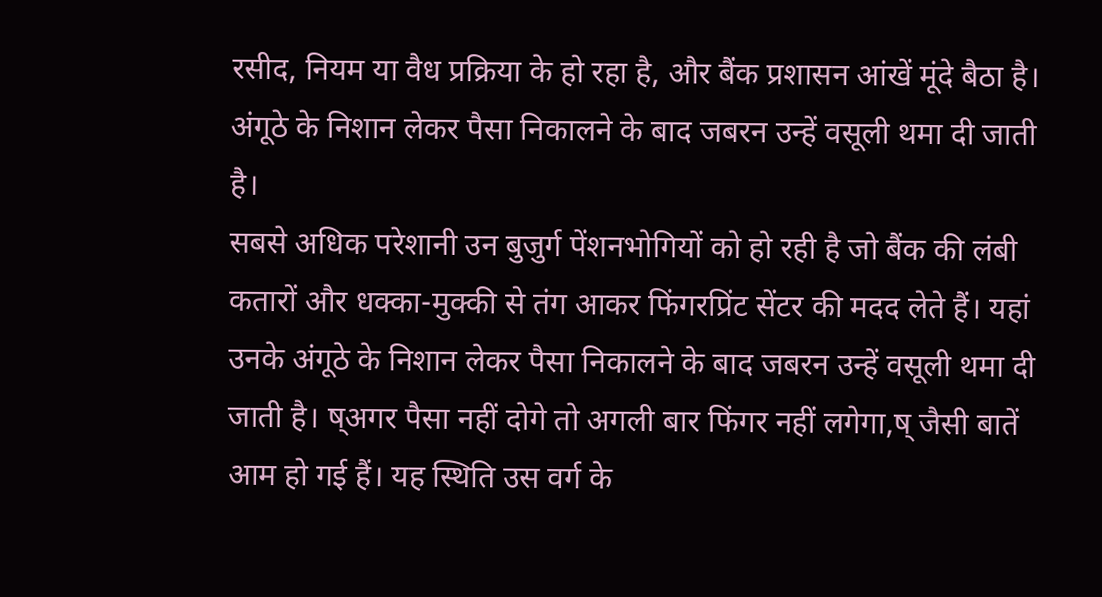रसीद, नियम या वैध प्रक्रिया के हो रहा है, और बैंक प्रशासन आंखें मूंदे बैठा है।
अंगूठे के निशान लेकर पैसा निकालने के बाद जबरन उन्हें वसूली थमा दी जाती है।
सबसे अधिक परेशानी उन बुजुर्ग पेंशनभोगियों को हो रही है जो बैंक की लंबी कतारों और धक्का-मुक्की से तंग आकर फिंगरप्रिंट सेंटर की मदद लेते हैं। यहां उनके अंगूठे के निशान लेकर पैसा निकालने के बाद जबरन उन्हें वसूली थमा दी जाती है। ष्अगर पैसा नहीं दोगे तो अगली बार फिंगर नहीं लगेगा,ष् जैसी बातें आम हो गई हैं। यह स्थिति उस वर्ग के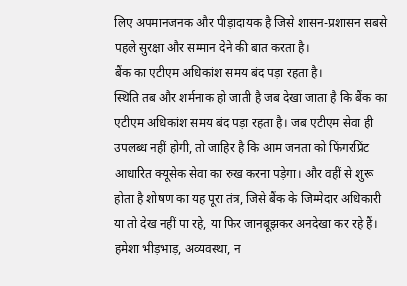लिए अपमानजनक और पीड़ादायक है जिसे शासन-प्रशासन सबसे पहले सुरक्षा और सम्मान देने की बात करता है।
बैंक का एटीएम अधिकांश समय बंद पड़ा रहता है।
स्थिति तब और शर्मनाक हो जाती है जब देखा जाता है कि बैंक का एटीएम अधिकांश समय बंद पड़ा रहता है। जब एटीएम सेवा ही उपलब्ध नहीं होगी, तो जाहिर है कि आम जनता को फिंगरप्रिंट आधारित क्यूसेक सेवा का रुख करना पड़ेगा। और वहीं से शुरू होता है शोषण का यह पूरा तंत्र, जिसे बैंक के जिम्मेदार अधिकारी या तो देख नहीं पा रहे, या फिर जानबूझकर अनदेखा कर रहे हैं।
हमेशा भीड़भाड़, अव्यवस्था, न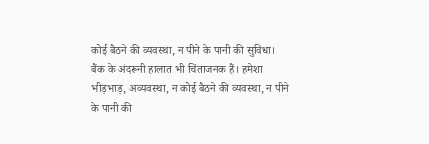कोई बैठने की व्यवस्था, न पीने के पानी की सुविधा।
बैंक के अंदरूनी हालात भी चिंताजनक हैं। हमेशा भीड़भाड़, अव्यवस्था, न कोई बैठने की व्यवस्था, न पीने के पानी की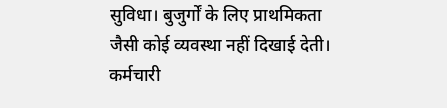सुविधा। बुजुर्गों के लिए प्राथमिकता जैसी कोई व्यवस्था नहीं दिखाई देती। कर्मचारी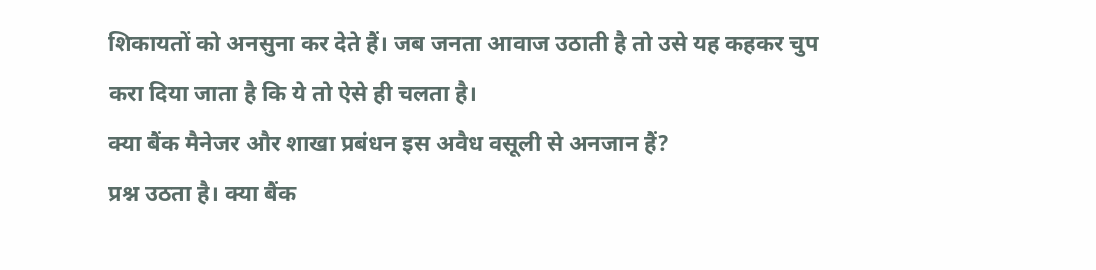शिकायतों को अनसुना कर देते हैं। जब जनता आवाज उठाती है तो उसे यह कहकर चुप करा दिया जाता है कि ये तो ऐसे ही चलता है।
क्या बैंक मैनेजर और शाखा प्रबंधन इस अवैध वसूली से अनजान हैं?
प्रश्न उठता है। क्या बैंक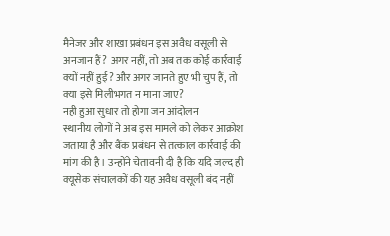मैनेजर और शाखा प्रबंधन इस अवैध वसूली से अनजान हैं? अगर नहीं, तो अब तक कोई कार्रवाई क्यों नहीं हुई? और अगर जानते हुए भी चुप हैं, तो क्या इसे मिलीभगत न माना जाए?
नही हुआ सुधार तो होगा जन आंदोलन
स्थानीय लोगों ने अब इस मामले को लेकर आक्रोश जताया है और बैंक प्रबंधन से तत्काल कार्रवाई की मांग की है। उन्होंने चेतावनी दी है कि यदि जल्द ही क्यूसेक संचालकों की यह अवैध वसूली बंद नहीं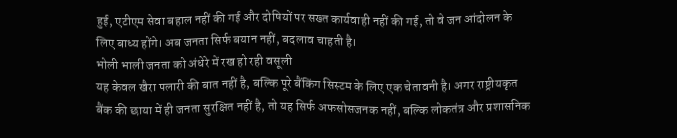हुई, एटीएम सेवा बहाल नहीं की गई और दोषियों पर सख्त कार्यवाही नहीं की गई, तो वे जन आंदोलन के लिए बाध्य होंगे। अब जनता सिर्फ बयान नहीं, बदलाव चाहती है।
भोली भाली जनता को अंधेरे में रख हो रही वसूली
यह केवल खैरा पलारी की बात नहीं है, बल्कि पूरे बैंकिंग सिस्टम के लिए एक चेतावनी है। अगर राष्ट्रीयकृत बैंक की छाया में ही जनता सुरक्षित नहीं है, तो यह सिर्फ अफसोसजनक नहीं, बल्कि लोकतंत्र और प्रशासनिक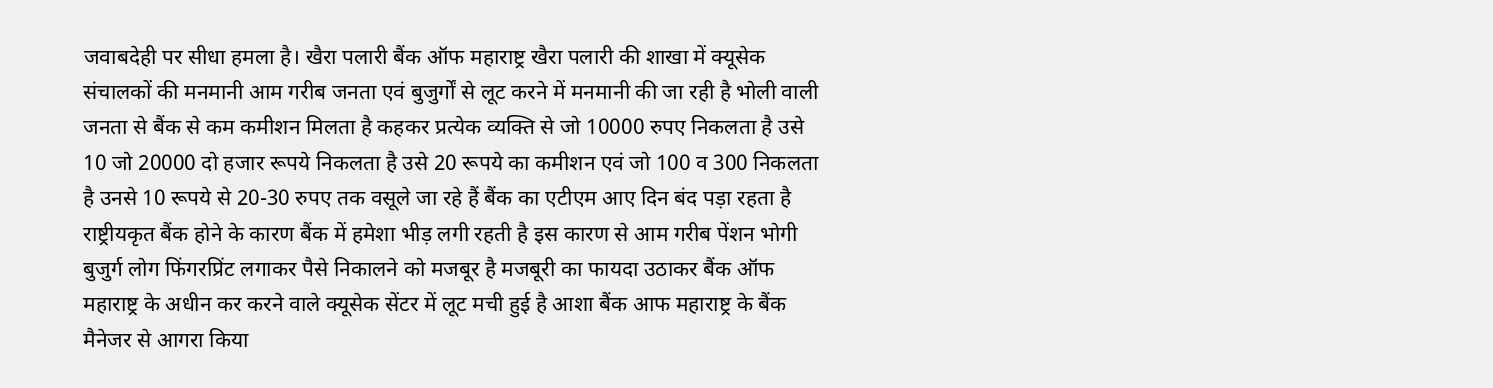जवाबदेही पर सीधा हमला है। खैरा पलारी बैंक ऑफ महाराष्ट्र खैरा पलारी की शाखा में क्यूसेक संचालकों की मनमानी आम गरीब जनता एवं बुजुर्गों से लूट करने में मनमानी की जा रही है भोली वाली जनता से बैंक से कम कमीशन मिलता है कहकर प्रत्येक व्यक्ति से जो 10000 रुपए निकलता है उसे 10 जो 20000 दो हजार रूपये निकलता है उसे 20 रूपये का कमीशन एवं जो 100 व 300 निकलता है उनसे 10 रूपये से 20-30 रुपए तक वसूले जा रहे हैं बैंक का एटीएम आए दिन बंद पड़ा रहता है राष्ट्रीयकृत बैंक होने के कारण बैंक में हमेशा भीड़ लगी रहती है इस कारण से आम गरीब पेंशन भोगी बुजुर्ग लोग फिंगरप्रिंट लगाकर पैसे निकालने को मजबूर है मजबूरी का फायदा उठाकर बैंक ऑफ महाराष्ट्र के अधीन कर करने वाले क्यूसेक सेंटर में लूट मची हुई है आशा बैंक आफ महाराष्ट्र के बैंक मैनेजर से आगरा किया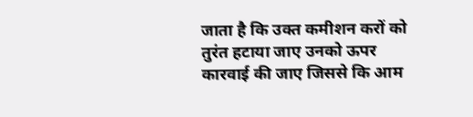जाता है कि उक्त कमीशन करों को तुरंत हटाया जाए उनको ऊपर कारवाई की जाए जिससे कि आम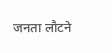जनता लौटने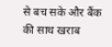से बच सके और बैंक की साथ खराब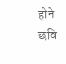होने छवि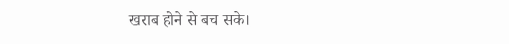खराब होने से बच सके।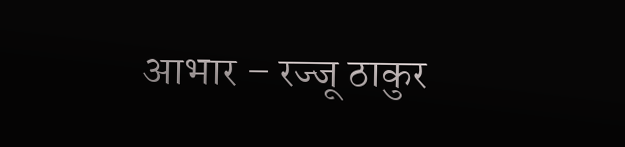आभार – रज्‍जू ठाकुर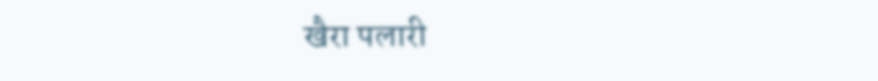खैरा पलारी